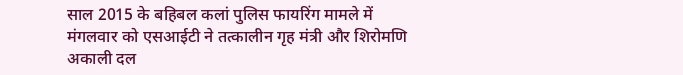साल 2015 के बहिबल कलां पुलिस फायरिंग मामले में मंगलवार को एसआईटी ने तत्कालीन गृह मंत्री और शिरोमणि अकाली दल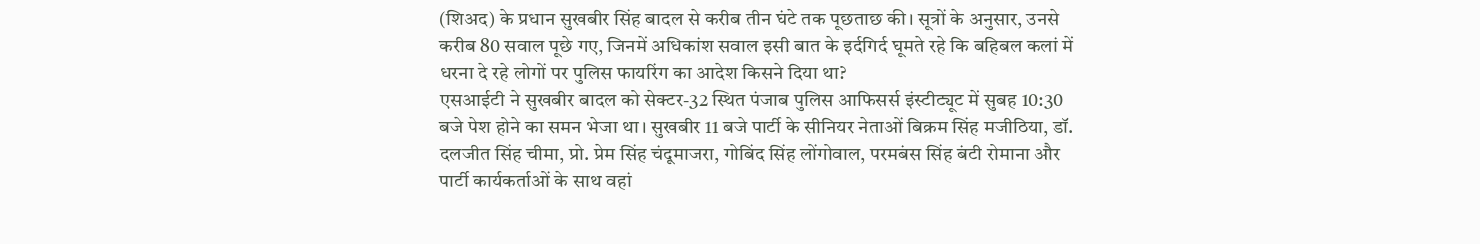(शिअद) के प्रधान सुखबीर सिंह बादल से करीब तीन घंटे तक पूछताछ की। सूत्रों के अनुसार, उनसे करीब 80 सवाल पूछे गए, जिनमें अधिकांश सवाल इसी बात के इर्दगिर्द घूमते रहे कि बहिबल कलां में धरना दे रहे लोगों पर पुलिस फायरिंग का आदेश किसने दिया था?
एसआईटी ने सुखबीर बादल को सेक्टर-32 स्थित पंजाब पुलिस आफिसर्स इंस्टीट्यूट में सुबह 10:30 बजे पेश होने का समन भेजा था। सुखबीर 11 बजे पार्टी के सीनियर नेताओं बिक्रम सिंह मजीठिया, डॉ. दलजीत सिंह चीमा, प्रो. प्रेम सिंह चंदूमाजरा, गोबिंद सिंह लोंगोवाल, परमबंस सिंह बंटी रोमाना और पार्टी कार्यकर्ताओं के साथ वहां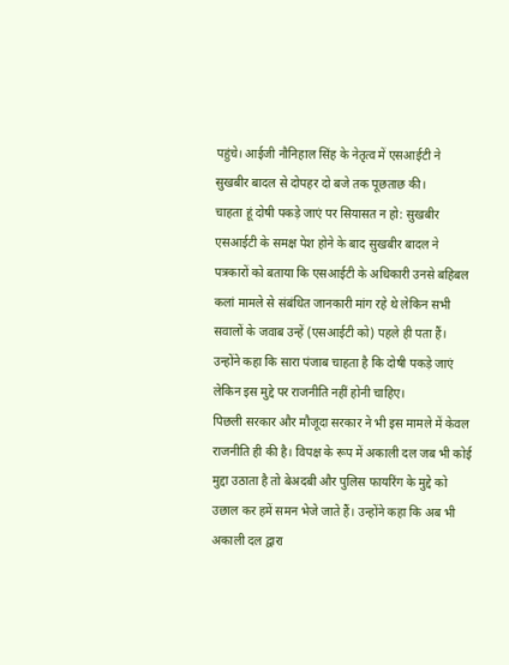पहुंचे। आईजी नौनिहाल सिंह के नेतृत्व में एसआईटी ने सुखबीर बादल से दोपहर दो बजे तक पूछताछ की।
चाहता हूं दोषी पकड़े जाएं पर सियासत न हो: सुखबीर
एसआईटी के समक्ष पेश होने के बाद सुखबीर बादल ने पत्रकारों को बताया कि एसआईटी के अधिकारी उनसे बहिबल कलां मामले से संबंधित जानकारी मांग रहे थे लेकिन सभी सवालों के जवाब उन्हें (एसआईटी को) पहले ही पता हैं। उन्होंने कहा कि सारा पंजाब चाहता है कि दोषी पकड़े जाएं लेकिन इस मुद्दे पर राजनीति नहीं होनी चाहिए।
पिछली सरकार और मौजूदा सरकार ने भी इस मामले में केवल राजनीति ही की है। विपक्ष के रूप में अकाली दल जब भी कोई मुद्दा उठाता है तो बेअदबी और पुलिस फायरिंग के मुद्दे को उछाल कर हमें समन भेजे जाते हैं। उन्होंने कहा कि अब भी अकाली दल द्वारा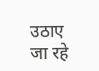उठाए जा रहे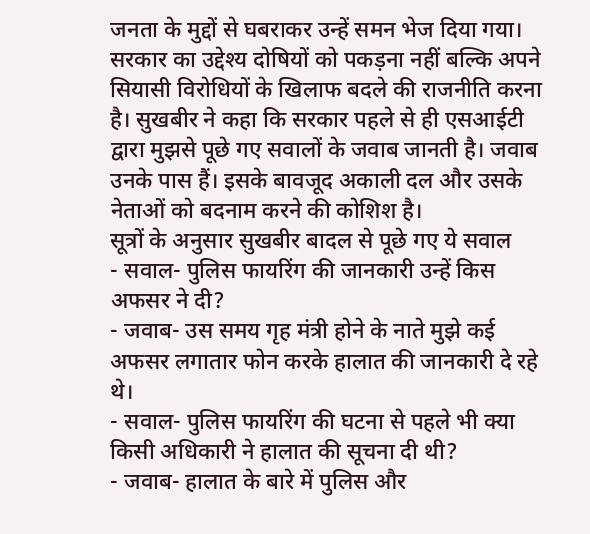जनता के मुद्दों से घबराकर उन्हें समन भेज दिया गया।
सरकार का उद्देश्य दोषियों को पकड़ना नहीं बल्कि अपने सियासी विरोधियों के खिलाफ बदले की राजनीति करना है। सुखबीर ने कहा कि सरकार पहले से ही एसआईटी द्वारा मुझसे पूछे गए सवालों के जवाब जानती है। जवाब उनके पास हैं। इसके बावजूद अकाली दल और उसके नेताओं को बदनाम करने की कोशिश है।
सूत्रों के अनुसार सुखबीर बादल से पूछे गए ये सवाल
- सवाल- पुलिस फायरिंग की जानकारी उन्हें किस अफसर ने दी?
- जवाब- उस समय गृह मंत्री होने के नाते मुझे कई अफसर लगातार फोन करके हालात की जानकारी दे रहे थे।
- सवाल- पुलिस फायरिंग की घटना से पहले भी क्या किसी अधिकारी ने हालात की सूचना दी थी?
- जवाब- हालात के बारे में पुलिस और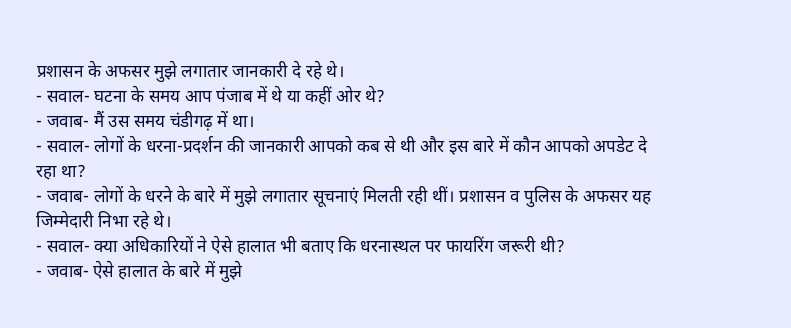प्रशासन के अफसर मुझे लगातार जानकारी दे रहे थे।
- सवाल- घटना के समय आप पंजाब में थे या कहीं ओर थे?
- जवाब- मैं उस समय चंडीगढ़ में था।
- सवाल- लोगों के धरना-प्रदर्शन की जानकारी आपको कब से थी और इस बारे में कौन आपको अपडेट दे रहा था?
- जवाब- लोगों के धरने के बारे में मुझे लगातार सूचनाएं मिलती रही थीं। प्रशासन व पुलिस के अफसर यह जिम्मेदारी निभा रहे थे।
- सवाल- क्या अधिकारियों ने ऐसे हालात भी बताए कि धरनास्थल पर फायरिंग जरूरी थी?
- जवाब- ऐसे हालात के बारे में मुझे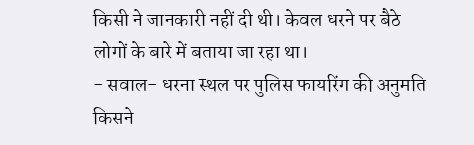किसी ने जानकारी नहीं दी थी। केवल धरने पर बैठे लोगों के बारे में बताया जा रहा था।
- सवाल- धरना स्थल पर पुलिस फायरिंग की अनुमति किसने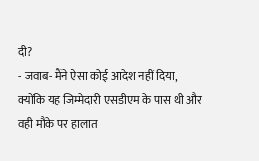दी?
- जवाब- मैंने ऐसा कोई आदेश नहीं दिया, क्योंकि यह जिम्मेदारी एसडीएम के पास थी और वही मौके पर हालात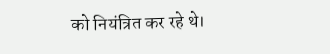को नियंत्रित कर रहे थे।